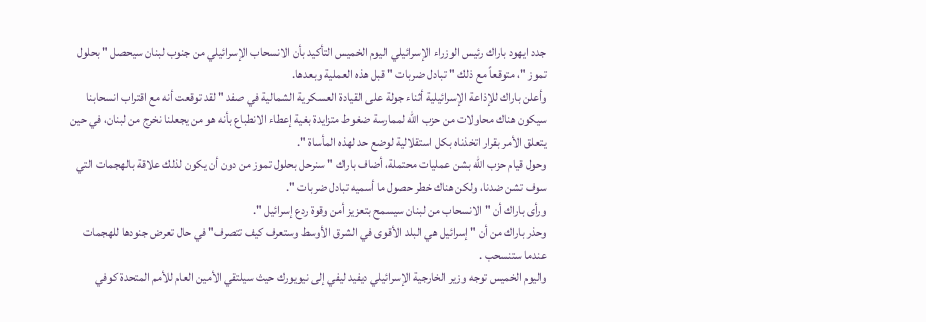جدد ايهود باراك رئيس الوزراء الإسرائيلي اليوم الخميس التأكيد بأن الانسحاب الإسرائيلي من جنوب لبنان سيحصل " بحلول تموز "، متوقعاً مع ذلك " تبادل ضربات " قبل هذه العملية وبعدها.
وأعلن باراك للإذاعة الإسرائيلية أثناء جولة على القيادة العسكرية الشمالية في صفد " لقد توقعت أنه مع اقتراب انسحابنا سيكون هناك محاولات من حزب الله لممارسة ضغوط متزايدة بغية إعطاء الانطباع بأنه هو من يجعلنا نخرج من لبنان، في حين يتعلق الأمر بقرار اتخذناه بكل استقلالية لوضع حد لهذه المأساة ".
وحول قيام حزب الله بشن عمليات محتملة، أضاف باراك " سنرحل بحلول تموز من دون أن يكون لذلك علاقة بالهجمات التي سوف تشن ضدنا، ولكن هناك خطر حصول ما أسميه تبادل ضربات ".
ورأى باراك أن " الانسحاب من لبنان سيسمح بتعزيز أمن وقوة ردع إسرائيل ".
وحذر باراك من أن " إسرائيل هي البلد الأقوى في الشرق الأوسط وستعرف كيف تتصرف" في حال تعرض جنودها للهجمات عندما ستنسحب .
واليوم الخميس توجه وزير الخارجية الإسرائيلي ديفيد ليفي إلى نيويورك حيث سيلتقي الأمين العام للأمم المتحدة كوفي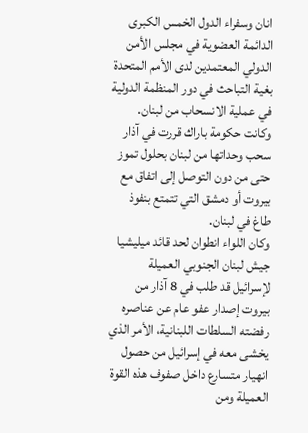انان وسفراء الدول الخمس الكبرى الدائمة العضوية في مجلس الأمن الدولي المعتمدين لدى الأمم المتحدة بغية التباحث في دور المنظمة الدولية في عملية الانسحاب من لبنان.
وكانت حكومة باراك قررت في آذار سحب وحداتها من لبنان بحلول تموز حتى من دون التوصل إلى اتفاق مع بيروت أو دمشق التي تتمتع بنفوذ طاغ في لبنان.
وكان اللواء انطوان لحد قائد ميليشيا جيش لبنان الجنوبي العميلة لإسرائيل قد طلب في 8 آذار من بيروت إصدار عفو عام عن عناصره رفضته السلطات اللبنانية، الأمر الذي يخشى معه في إسرائيل من حصول انهيار متسارع داخل صفوف هذه القوة العميلة ومن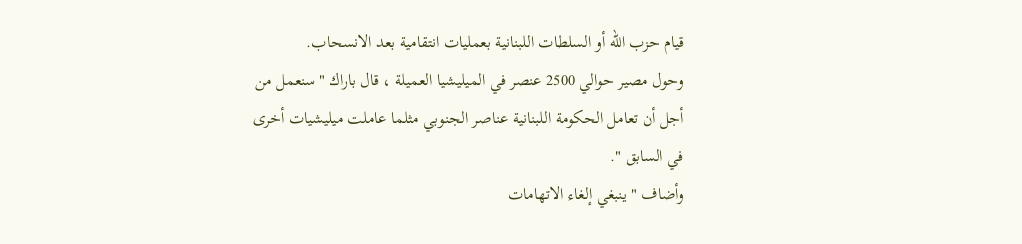قيام حزب الله أو السلطات اللبنانية بعمليات انتقامية بعد الانسحاب.
وحول مصير حوالي 2500 عنصر في الميليشيا العميلة ، قال باراك "سنعمل من أجل أن تعامل الحكومة اللبنانية عناصر الجنوبي مثلما عاملت ميليشيات أخرى في السابق ".
وأضاف " ينبغي إلغاء الاتهامات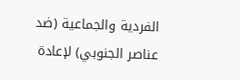الفردية والجماعية (ضد عناصر الجنوبي) لإعادة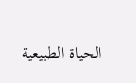الحياة الطبيعية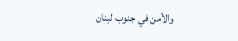والأمن في جنوب لبنان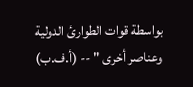بواسطة قوات الطوارئ الدولية وعناصر أخرى " -- (أ.ف.ب)